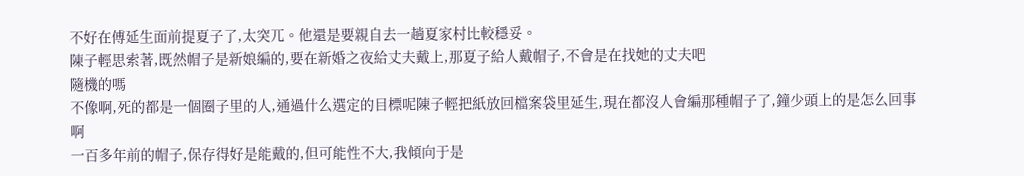不好在傅延生面前提夏子了,太突兀。他還是要親自去一趟夏家村比較穩妥。
陳子輕思索著,既然帽子是新娘編的,要在新婚之夜給丈夫戴上,那夏子給人戴帽子,不會是在找她的丈夫吧
隨機的嗎
不像啊,死的都是一個圈子里的人,通過什么選定的目標呢陳子輕把紙放回檔案袋里延生,現在都沒人會編那種帽子了,鐘少頭上的是怎么回事啊
一百多年前的帽子,保存得好是能戴的,但可能性不大,我傾向于是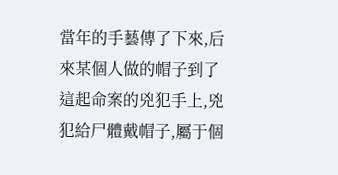當年的手藝傳了下來,后來某個人做的帽子到了這起命案的兇犯手上,兇犯給尸體戴帽子,屬于個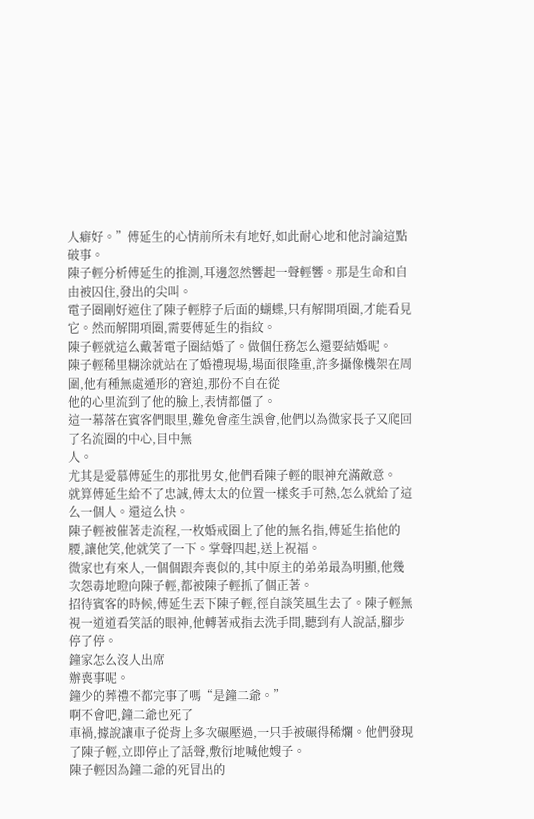人癖好。”傅延生的心情前所未有地好,如此耐心地和他討論這點破事。
陳子輕分析傅延生的推測,耳邊忽然響起一聲輕響。那是生命和自由被囚住,發出的尖叫。
電子圈剛好遮住了陳子輕脖子后面的蝴蝶,只有解開項圈,才能看見它。然而解開項圈,需要傅延生的指紋。
陳子輕就這么戴著電子圈結婚了。做個任務怎么還要結婚呢。
陳子輕稀里糊涂就站在了婚禮現場,場面很隆重,許多攝像機架在周圍,他有種無處遁形的窘迫,那份不自在從
他的心里流到了他的臉上,表情都僵了。
這一幕落在賓客們眼里,難免會產生誤會,他們以為微家長子又爬回了名流圈的中心,目中無
人。
尤其是愛慕傅延生的那批男女,他們看陳子輕的眼神充滿敵意。
就算傅延生給不了忠誠,傅太太的位置一樣炙手可熱,怎么就給了這么一個人。還這么快。
陳子輕被催著走流程,一枚婚戒圈上了他的無名指,傅延生掐他的腰,讓他笑,他就笑了一下。掌聲四起,送上祝福。
微家也有來人,一個個跟奔喪似的,其中原主的弟弟最為明顯,他幾次怨毒地瞪向陳子輕,都被陳子輕抓了個正著。
招待賓客的時候,傅延生丟下陳子輕,徑自談笑風生去了。陳子輕無視一道道看笑話的眼神,他轉著戒指去洗手間,聽到有人說話,腳步停了停。
鐘家怎么沒人出席
辦喪事呢。
鐘少的葬禮不都完事了嗎“是鐘二爺。”
啊不會吧,鐘二爺也死了
車禍,據說讓車子從背上多次碾壓過,一只手被碾得稀爛。他們發現了陳子輕,立即停止了話聲,敷衍地喊他嫂子。
陳子輕因為鐘二爺的死冒出的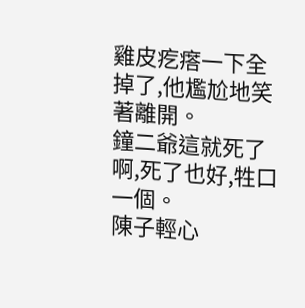雞皮疙瘩一下全掉了,他尷尬地笑著離開。
鐘二爺這就死了啊,死了也好,牲口一個。
陳子輕心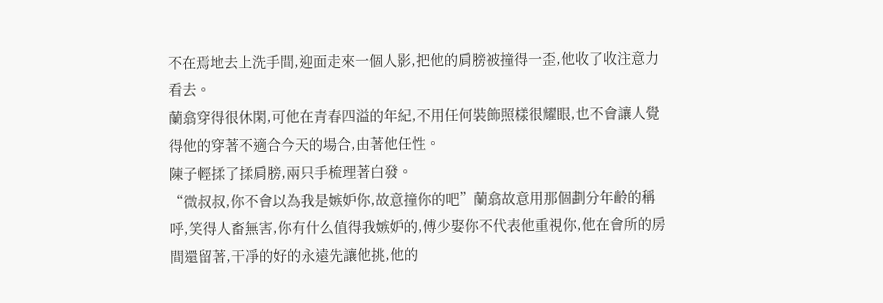不在焉地去上洗手間,迎面走來一個人影,把他的肩膀被撞得一歪,他收了收注意力看去。
蘭翕穿得很休閑,可他在青春四溢的年紀,不用任何裝飾照樣很耀眼,也不會讓人覺得他的穿著不適合今天的場合,由著他任性。
陳子輕揉了揉肩膀,兩只手梳理著白發。
“微叔叔,你不會以為我是嫉妒你,故意撞你的吧”蘭翕故意用那個劃分年齡的稱呼,笑得人畜無害,你有什么值得我嫉妒的,傅少娶你不代表他重視你,他在會所的房間還留著,干凈的好的永遠先讓他挑,他的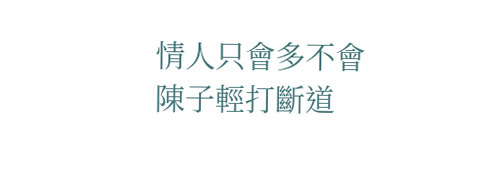情人只會多不會
陳子輕打斷道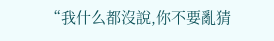“我什么都沒說,你不要亂猜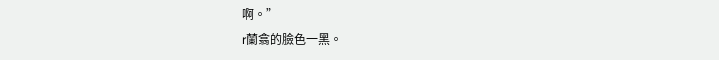啊。”
r蘭翕的臉色一黑。